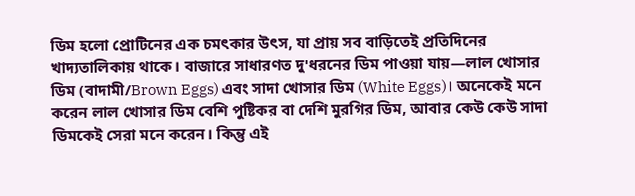ডিম হলো প্রোটিনের এক চমৎকার উৎস, যা প্রায় সব বাড়িতেই প্রতিদিনের খাদ্যতালিকায় থাকে। বাজারে সাধারণত দু'ধরনের ডিম পাওয়া যায়—লাল খোসার ডিম (বাদামী/Brown Eggs) এবং সাদা খোসার ডিম (White Eggs)। অনেকেই মনে করেন লাল খোসার ডিম বেশি পুষ্টিকর বা দেশি মুরগির ডিম, আবার কেউ কেউ সাদা ডিমকেই সেরা মনে করেন। কিন্তু এই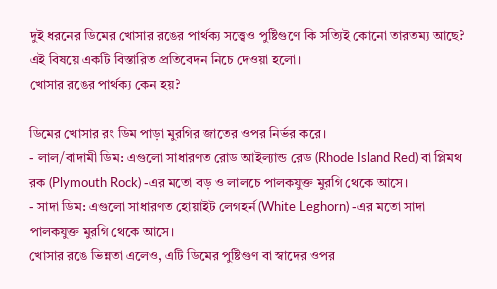দুই ধরনের ডিমের খোসার রঙের পার্থক্য সত্ত্বেও পুষ্টিগুণে কি সত্যিই কোনো তারতম্য আছে? এই বিষয়ে একটি বিস্তারিত প্রতিবেদন নিচে দেওয়া হলো।
খোসার রঙের পার্থক্য কেন হয়?

ডিমের খোসার রং ডিম পাড়া মুরগির জাতের ওপর নির্ভর করে।
- লাল/বাদামী ডিম: এগুলো সাধারণত রোড আইল্যান্ড রেড (Rhode Island Red) বা প্লিমথ রক (Plymouth Rock) -এর মতো বড় ও লালচে পালকযুক্ত মুরগি থেকে আসে।
- সাদা ডিম: এগুলো সাধারণত হোয়াইট লেগহর্ন (White Leghorn) -এর মতো সাদা পালকযুক্ত মুরগি থেকে আসে।
খোসার রঙে ভিন্নতা এলেও, এটি ডিমের পুষ্টিগুণ বা স্বাদের ওপর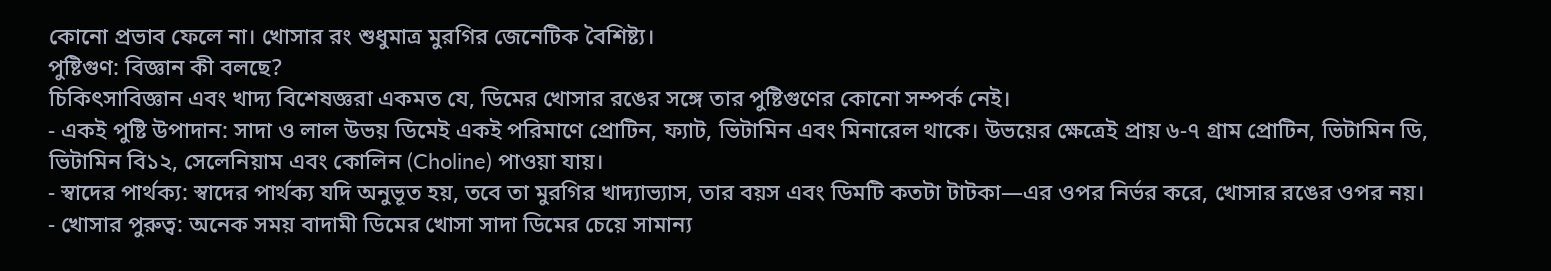কোনো প্রভাব ফেলে না। খোসার রং শুধুমাত্র মুরগির জেনেটিক বৈশিষ্ট্য।
পুষ্টিগুণ: বিজ্ঞান কী বলছে?
চিকিৎসাবিজ্ঞান এবং খাদ্য বিশেষজ্ঞরা একমত যে, ডিমের খোসার রঙের সঙ্গে তার পুষ্টিগুণের কোনো সম্পর্ক নেই।
- একই পুষ্টি উপাদান: সাদা ও লাল উভয় ডিমেই একই পরিমাণে প্রোটিন, ফ্যাট, ভিটামিন এবং মিনারেল থাকে। উভয়ের ক্ষেত্রেই প্রায় ৬-৭ গ্রাম প্রোটিন, ভিটামিন ডি, ভিটামিন বি১২, সেলেনিয়াম এবং কোলিন (Choline) পাওয়া যায়।
- স্বাদের পার্থক্য: স্বাদের পার্থক্য যদি অনুভূত হয়, তবে তা মুরগির খাদ্যাভ্যাস, তার বয়স এবং ডিমটি কতটা টাটকা—এর ওপর নির্ভর করে, খোসার রঙের ওপর নয়।
- খোসার পুরুত্ব: অনেক সময় বাদামী ডিমের খোসা সাদা ডিমের চেয়ে সামান্য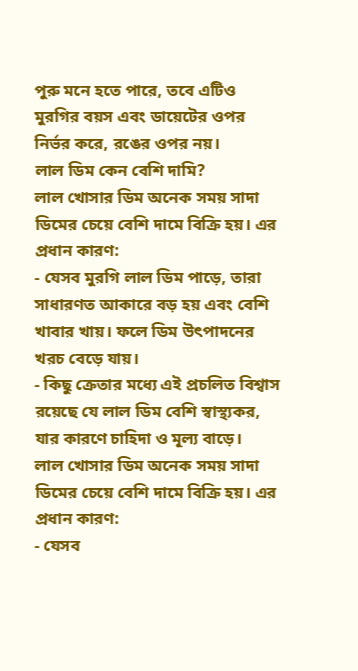পুরু মনে হতে পারে, তবে এটিও মুরগির বয়স এবং ডায়েটের ওপর নির্ভর করে, রঙের ওপর নয়।
লাল ডিম কেন বেশি দামি?
লাল খোসার ডিম অনেক সময় সাদা ডিমের চেয়ে বেশি দামে বিক্রি হয়। এর প্রধান কারণ:
- যেসব মুরগি লাল ডিম পাড়ে, তারা সাধারণত আকারে বড় হয় এবং বেশি খাবার খায়। ফলে ডিম উৎপাদনের খরচ বেড়ে যায়।
- কিছু ক্রেতার মধ্যে এই প্রচলিত বিশ্বাস রয়েছে যে লাল ডিম বেশি স্বাস্থ্যকর, যার কারণে চাহিদা ও মূল্য বাড়ে।
লাল খোসার ডিম অনেক সময় সাদা ডিমের চেয়ে বেশি দামে বিক্রি হয়। এর প্রধান কারণ:
- যেসব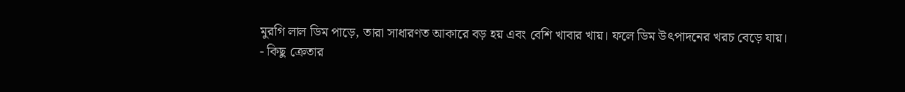মুরগি লাল ডিম পাড়ে, তারা সাধারণত আকারে বড় হয় এবং বেশি খাবার খায়। ফলে ডিম উৎপাদনের খরচ বেড়ে যায়।
- কিছু ক্রেতার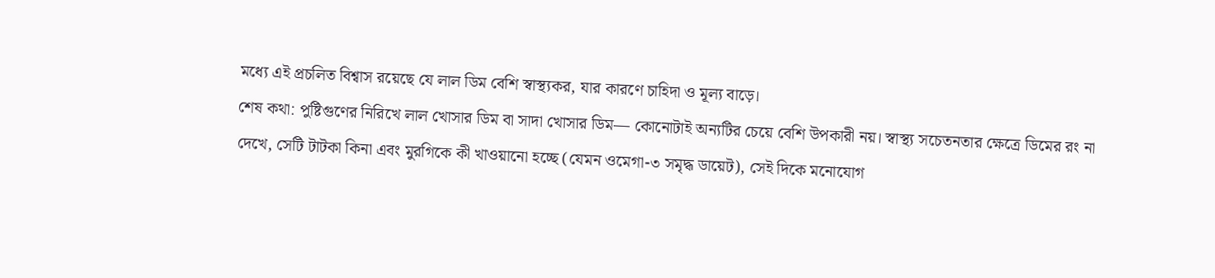মধ্যে এই প্রচলিত বিশ্বাস রয়েছে যে লাল ডিম বেশি স্বাস্থ্যকর, যার কারণে চাহিদা ও মূল্য বাড়ে।
শেষ কথা: পুষ্টিগুণের নিরিখে লাল খোসার ডিম বা সাদা খোসার ডিম— কোনোটাই অন্যটির চেয়ে বেশি উপকারী নয়। স্বাস্থ্য সচেতনতার ক্ষেত্রে ডিমের রং না দেখে, সেটি টাটকা কিনা এবং মুরগিকে কী খাওয়ানো হচ্ছে (যেমন ওমেগা-৩ সমৃদ্ধ ডায়েট), সেই দিকে মনোযোগ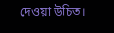দেওয়া উচিত।